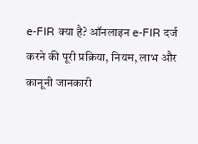e-FIR क्या है? ऑनलाइन e-FIR दर्ज करने की पूरी प्रक्रिया, नियम, लाभ और कानूनी जानकारी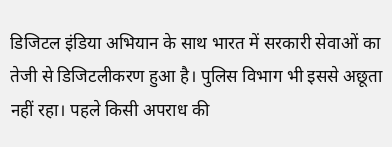डिजिटल इंडिया अभियान के साथ भारत में सरकारी सेवाओं का तेजी से डिजिटलीकरण हुआ है। पुलिस विभाग भी इससे अछूता नहीं रहा। पहले किसी अपराध की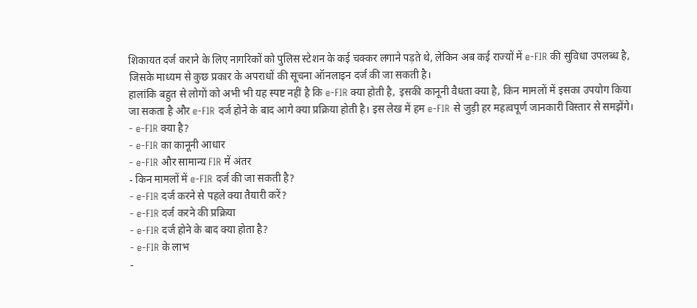शिकायत दर्ज कराने के लिए नागरिकों को पुलिस स्टेशन के कई चक्कर लगाने पड़ते थे, लेकिन अब कई राज्यों में e-FIR की सुविधा उपलब्ध है, जिसके माध्यम से कुछ प्रकार के अपराधों की सूचना ऑनलाइन दर्ज की जा सकती है।
हालांकि बहुत से लोगों को अभी भी यह स्पष्ट नहीं है कि e-FIR क्या होती है, इसकी कानूनी वैधता क्या है, किन मामलों में इसका उपयोग किया जा सकता है और e-FIR दर्ज होने के बाद आगे क्या प्रक्रिया होती है। इस लेख में हम e-FIR से जुड़ी हर महत्वपूर्ण जानकारी विस्तार से समझेंगे।
- e-FIR क्या है?
- e-FIR का कानूनी आधार
- e-FIR और सामान्य FIR में अंतर
- किन मामलों में e-FIR दर्ज की जा सकती है?
- e-FIR दर्ज करने से पहले क्या तैयारी करें?
- e-FIR दर्ज करने की प्रक्रिया
- e-FIR दर्ज होने के बाद क्या होता है?
- e-FIR के लाभ
-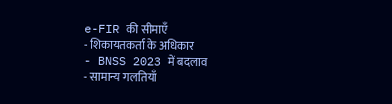e-FIR की सीमाएँ
- शिकायतकर्ता के अधिकार
- BNSS 2023 में बदलाव
- सामान्य गलतियाँ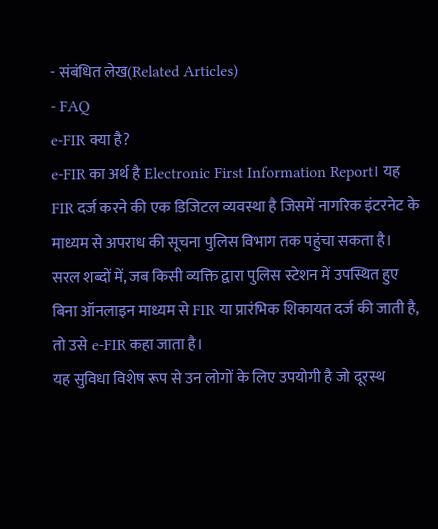- संबंधित लेख(Related Articles)
- FAQ
e-FIR क्या है?
e-FIR का अर्थ है Electronic First Information Report। यह FIR दर्ज करने की एक डिजिटल व्यवस्था है जिसमें नागरिक इंटरनेट के माध्यम से अपराध की सूचना पुलिस विभाग तक पहुंचा सकता है।
सरल शब्दों में, जब किसी व्यक्ति द्वारा पुलिस स्टेशन में उपस्थित हुए बिना ऑनलाइन माध्यम से FIR या प्रारंभिक शिकायत दर्ज की जाती है, तो उसे e-FIR कहा जाता है।
यह सुविधा विशेष रूप से उन लोगों के लिए उपयोगी है जो दूरस्थ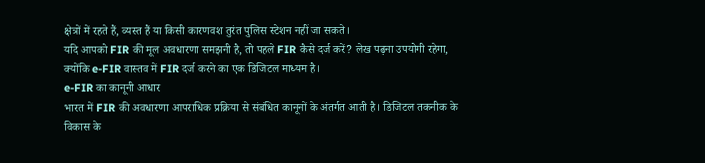क्षेत्रों में रहते हैं, व्यस्त हैं या किसी कारणवश तुरंत पुलिस स्टेशन नहीं जा सकते।
यदि आपको FIR की मूल अवधारणा समझनी है, तो पहले FIR कैसे दर्ज करें? लेख पढ़ना उपयोगी रहेगा, क्योंकि e-FIR वास्तव में FIR दर्ज करने का एक डिजिटल माध्यम है।
e-FIR का कानूनी आधार
भारत में FIR की अवधारणा आपराधिक प्रक्रिया से संबंधित कानूनों के अंतर्गत आती है। डिजिटल तकनीक के विकास के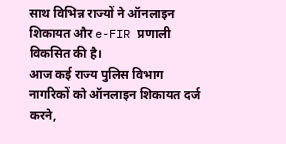साथ विभिन्न राज्यों ने ऑनलाइन शिकायत और e-FIR प्रणाली विकसित की है।
आज कई राज्य पुलिस विभाग नागरिकों को ऑनलाइन शिकायत दर्ज करने,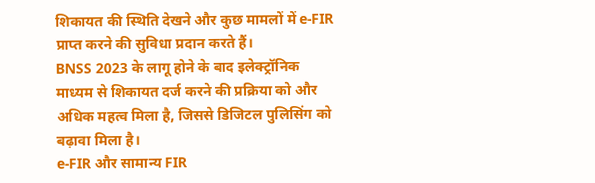शिकायत की स्थिति देखने और कुछ मामलों में e-FIR प्राप्त करने की सुविधा प्रदान करते हैं।
BNSS 2023 के लागू होने के बाद इलेक्ट्रॉनिक माध्यम से शिकायत दर्ज करने की प्रक्रिया को और अधिक महत्व मिला है, जिससे डिजिटल पुलिसिंग को बढ़ावा मिला है।
e-FIR और सामान्य FIR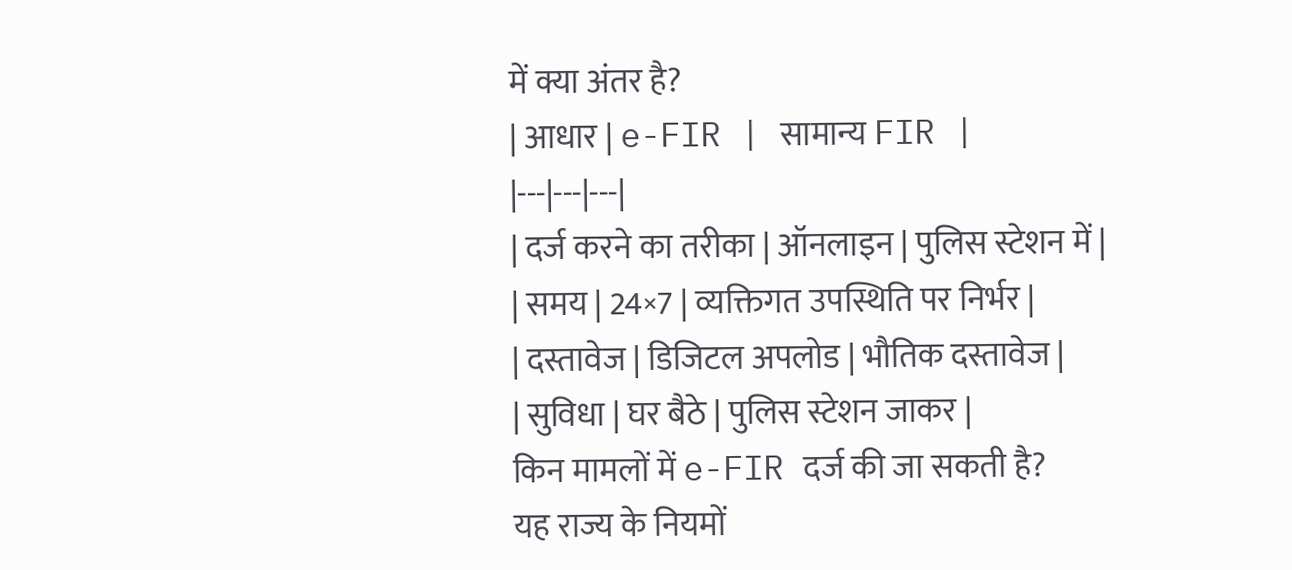में क्या अंतर है?
| आधार | e-FIR | सामान्य FIR |
|---|---|---|
| दर्ज करने का तरीका | ऑनलाइन | पुलिस स्टेशन में |
| समय | 24×7 | व्यक्तिगत उपस्थिति पर निर्भर |
| दस्तावेज | डिजिटल अपलोड | भौतिक दस्तावेज |
| सुविधा | घर बैठे | पुलिस स्टेशन जाकर |
किन मामलों में e-FIR दर्ज की जा सकती है?
यह राज्य के नियमों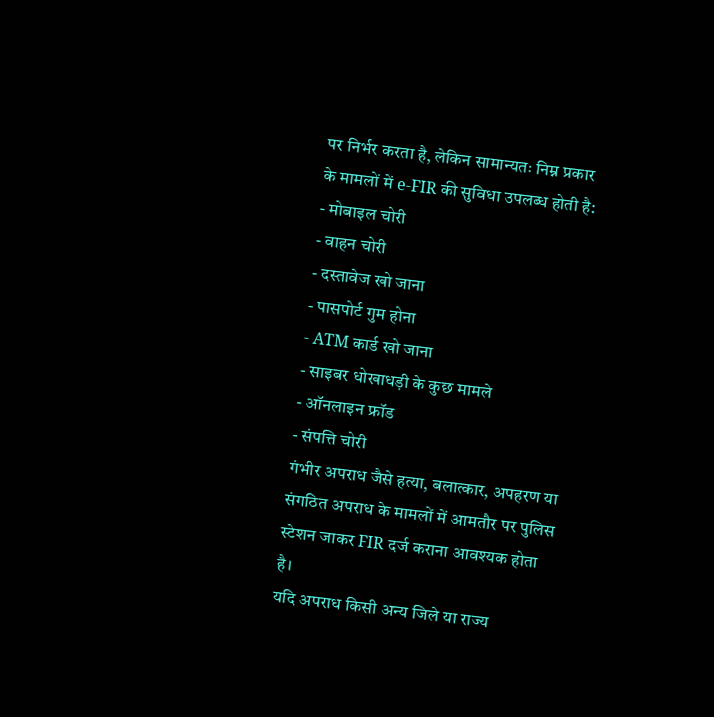पर निर्भर करता है, लेकिन सामान्यतः निम्न प्रकार के मामलों में e-FIR की सुविधा उपलब्ध होती है:
- मोबाइल चोरी
- वाहन चोरी
- दस्तावेज खो जाना
- पासपोर्ट गुम होना
- ATM कार्ड खो जाना
- साइबर धोखाधड़ी के कुछ मामले
- ऑनलाइन फ्रॉड
- संपत्ति चोरी
गंभीर अपराध जैसे हत्या, बलात्कार, अपहरण या संगठित अपराध के मामलों में आमतौर पर पुलिस स्टेशन जाकर FIR दर्ज कराना आवश्यक होता है।
यदि अपराध किसी अन्य जिले या राज्य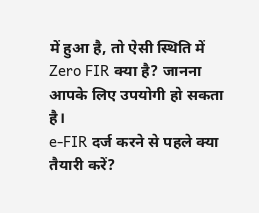में हुआ है, तो ऐसी स्थिति में Zero FIR क्या है? जानना आपके लिए उपयोगी हो सकता है।
e-FIR दर्ज करने से पहले क्या तैयारी करें?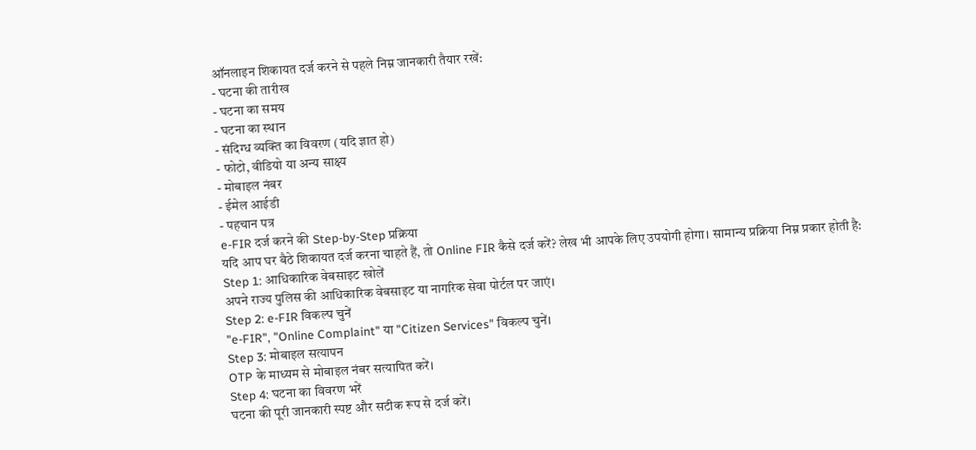ऑनलाइन शिकायत दर्ज करने से पहले निम्न जानकारी तैयार रखें:
- घटना की तारीख
- घटना का समय
- घटना का स्थान
- संदिग्ध व्यक्ति का विवरण (यदि ज्ञात हो)
- फोटो, वीडियो या अन्य साक्ष्य
- मोबाइल नंबर
- ईमेल आईडी
- पहचान पत्र
e-FIR दर्ज करने की Step-by-Step प्रक्रिया
यदि आप घर बैठे शिकायत दर्ज करना चाहते हैं, तो Online FIR कैसे दर्ज करें? लेख भी आपके लिए उपयोगी होगा। सामान्य प्रक्रिया निम्न प्रकार होती है:
Step 1: आधिकारिक वेबसाइट खोलें
अपने राज्य पुलिस की आधिकारिक वेबसाइट या नागरिक सेवा पोर्टल पर जाएं।
Step 2: e-FIR विकल्प चुनें
"e-FIR", "Online Complaint" या "Citizen Services" विकल्प चुनें।
Step 3: मोबाइल सत्यापन
OTP के माध्यम से मोबाइल नंबर सत्यापित करें।
Step 4: घटना का विवरण भरें
घटना की पूरी जानकारी स्पष्ट और सटीक रूप से दर्ज करें।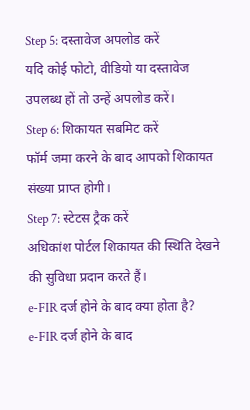Step 5: दस्तावेज अपलोड करें
यदि कोई फोटो, वीडियो या दस्तावेज उपलब्ध हों तो उन्हें अपलोड करें।
Step 6: शिकायत सबमिट करें
फॉर्म जमा करने के बाद आपको शिकायत संख्या प्राप्त होगी।
Step 7: स्टेटस ट्रैक करें
अधिकांश पोर्टल शिकायत की स्थिति देखने की सुविधा प्रदान करते हैं।
e-FIR दर्ज होने के बाद क्या होता है?
e-FIR दर्ज होने के बाद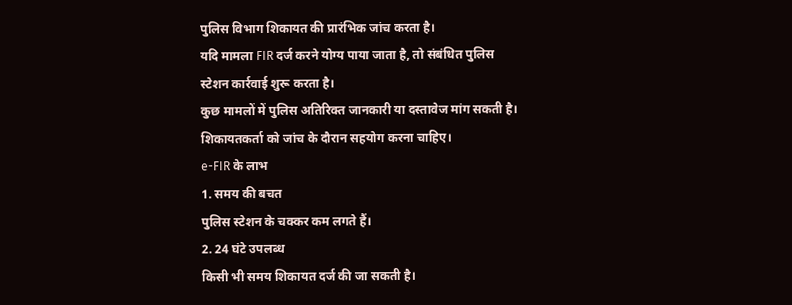पुलिस विभाग शिकायत की प्रारंभिक जांच करता है।
यदि मामला FIR दर्ज करने योग्य पाया जाता है, तो संबंधित पुलिस स्टेशन कार्रवाई शुरू करता है।
कुछ मामलों में पुलिस अतिरिक्त जानकारी या दस्तावेज मांग सकती है।
शिकायतकर्ता को जांच के दौरान सहयोग करना चाहिए।
e-FIR के लाभ
1. समय की बचत
पुलिस स्टेशन के चक्कर कम लगते हैं।
2. 24 घंटे उपलब्ध
किसी भी समय शिकायत दर्ज की जा सकती है।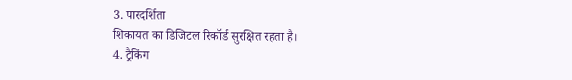3. पारदर्शिता
शिकायत का डिजिटल रिकॉर्ड सुरक्षित रहता है।
4. ट्रैकिंग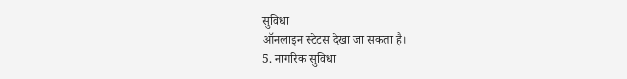सुविधा
ऑनलाइन स्टेटस देखा जा सकता है।
5. नागरिक सुविधा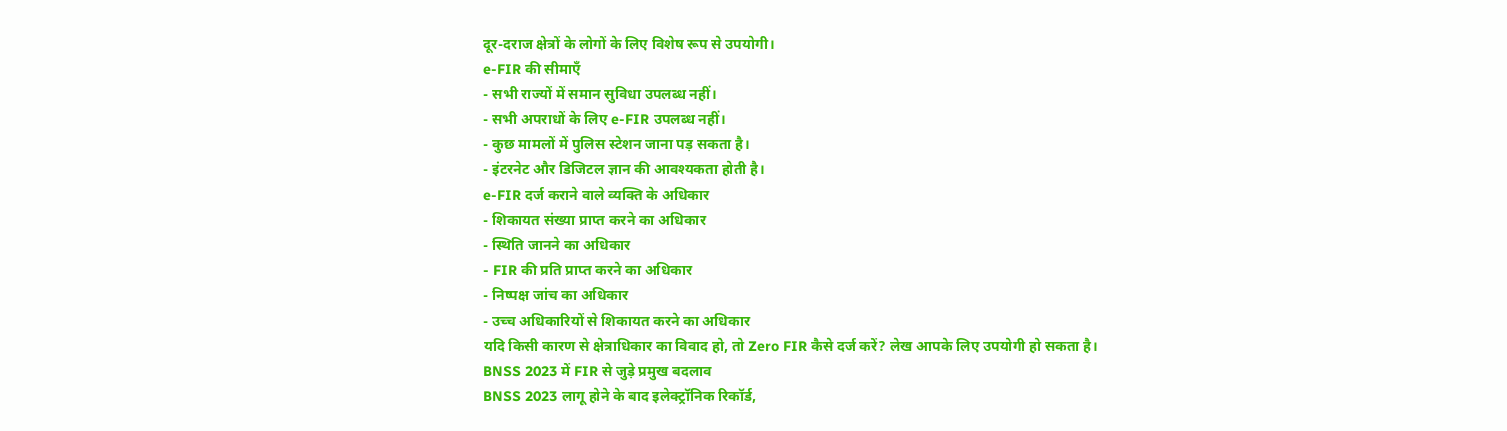दूर-दराज क्षेत्रों के लोगों के लिए विशेष रूप से उपयोगी।
e-FIR की सीमाएँ
- सभी राज्यों में समान सुविधा उपलब्ध नहीं।
- सभी अपराधों के लिए e-FIR उपलब्ध नहीं।
- कुछ मामलों में पुलिस स्टेशन जाना पड़ सकता है।
- इंटरनेट और डिजिटल ज्ञान की आवश्यकता होती है।
e-FIR दर्ज कराने वाले व्यक्ति के अधिकार
- शिकायत संख्या प्राप्त करने का अधिकार
- स्थिति जानने का अधिकार
- FIR की प्रति प्राप्त करने का अधिकार
- निष्पक्ष जांच का अधिकार
- उच्च अधिकारियों से शिकायत करने का अधिकार
यदि किसी कारण से क्षेत्राधिकार का विवाद हो, तो Zero FIR कैसे दर्ज करें? लेख आपके लिए उपयोगी हो सकता है।
BNSS 2023 में FIR से जुड़े प्रमुख बदलाव
BNSS 2023 लागू होने के बाद इलेक्ट्रॉनिक रिकॉर्ड,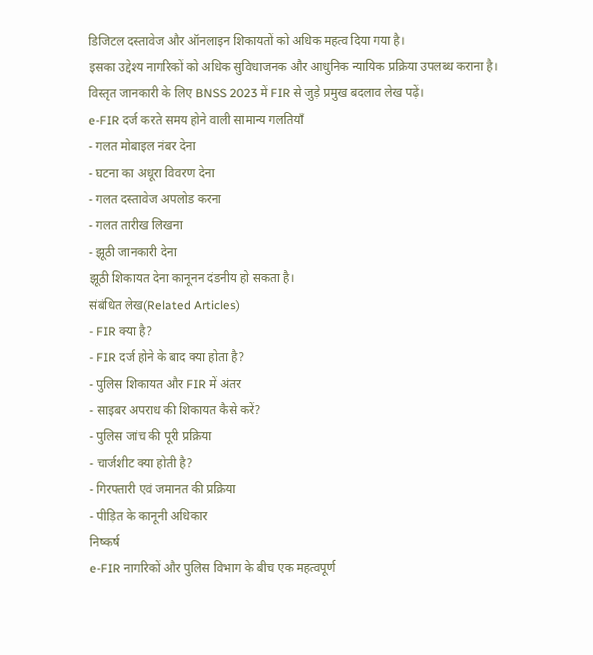डिजिटल दस्तावेज और ऑनलाइन शिकायतों को अधिक महत्व दिया गया है।
इसका उद्देश्य नागरिकों को अधिक सुविधाजनक और आधुनिक न्यायिक प्रक्रिया उपलब्ध कराना है।
विस्तृत जानकारी के लिए BNSS 2023 में FIR से जुड़े प्रमुख बदलाव लेख पढ़ें।
e-FIR दर्ज करते समय होने वाली सामान्य गलतियाँ
- गलत मोबाइल नंबर देना
- घटना का अधूरा विवरण देना
- गलत दस्तावेज अपलोड करना
- गलत तारीख लिखना
- झूठी जानकारी देना
झूठी शिकायत देना कानूनन दंडनीय हो सकता है।
संबंधित लेख(Related Articles)
- FIR क्या है?
- FIR दर्ज होने के बाद क्या होता है?
- पुलिस शिकायत और FIR में अंतर
- साइबर अपराध की शिकायत कैसे करें?
- पुलिस जांच की पूरी प्रक्रिया
- चार्जशीट क्या होती है?
- गिरफ्तारी एवं जमानत की प्रक्रिया
- पीड़ित के कानूनी अधिकार
निष्कर्ष
e-FIR नागरिकों और पुलिस विभाग के बीच एक महत्वपूर्ण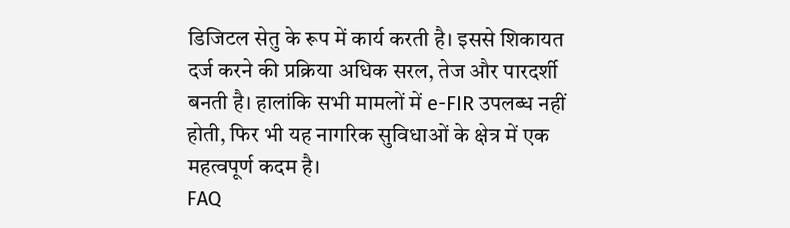डिजिटल सेतु के रूप में कार्य करती है। इससे शिकायत दर्ज करने की प्रक्रिया अधिक सरल, तेज और पारदर्शी बनती है। हालांकि सभी मामलों में e-FIR उपलब्ध नहीं होती, फिर भी यह नागरिक सुविधाओं के क्षेत्र में एक महत्वपूर्ण कदम है।
FAQ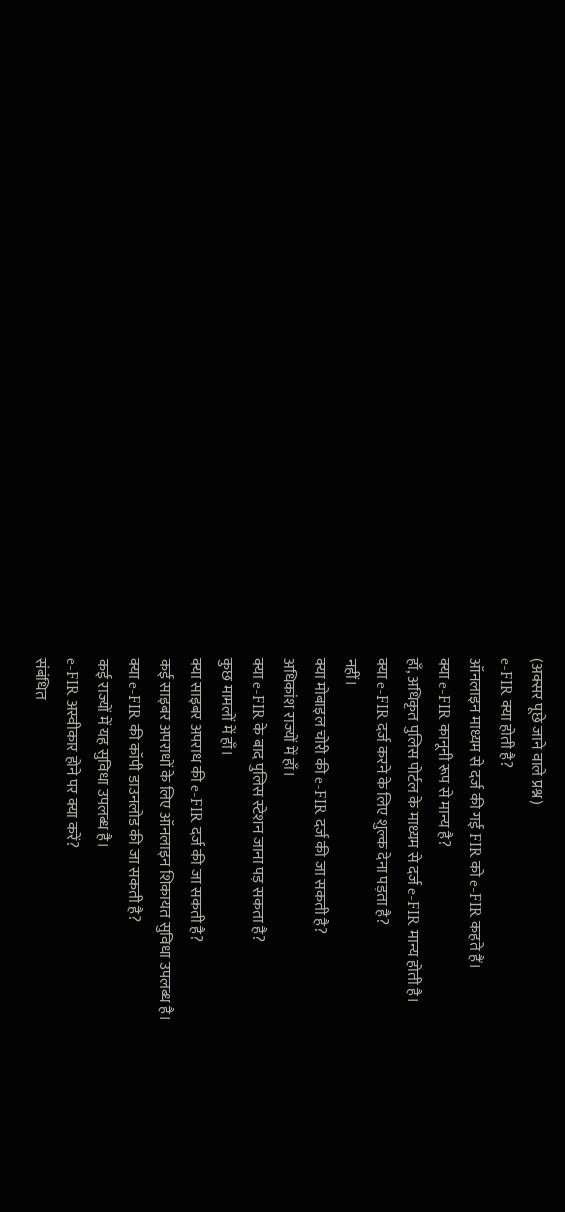(अक्सर पूछे जाने वाले प्रश्न)
e-FIR क्या होती है?
ऑनलाइन माध्यम से दर्ज की गई FIR को e-FIR कहते हैं।
क्या e-FIR कानूनी रूप से मान्य है?
हाँ, अधिकृत पुलिस पोर्टल के माध्यम से दर्ज e-FIR मान्य होती है।
क्या e-FIR दर्ज करने के लिए शुल्क देना पड़ता है?
नहीं।
क्या मोबाइल चोरी की e-FIR दर्ज की जा सकती है?
अधिकांश राज्यों में हाँ।
क्या e-FIR के बाद पुलिस स्टेशन जाना पड़ सकता है?
कुछ मामलों में हाँ।
क्या साइबर अपराध की e-FIR दर्ज की जा सकती है?
कई साइबर अपराधों के लिए ऑनलाइन शिकायत सुविधा उपलब्ध है।
क्या e-FIR की कॉपी डाउनलोड की जा सकती है?
कई राज्यों में यह सुविधा उपलब्ध है।
e-FIR अस्वीकार होने पर क्या करें?
संबंधित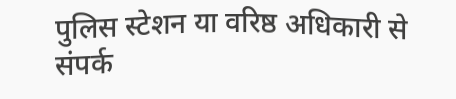पुलिस स्टेशन या वरिष्ठ अधिकारी से संपर्क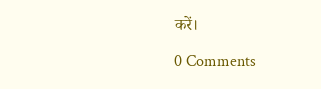करें।

0 Comments